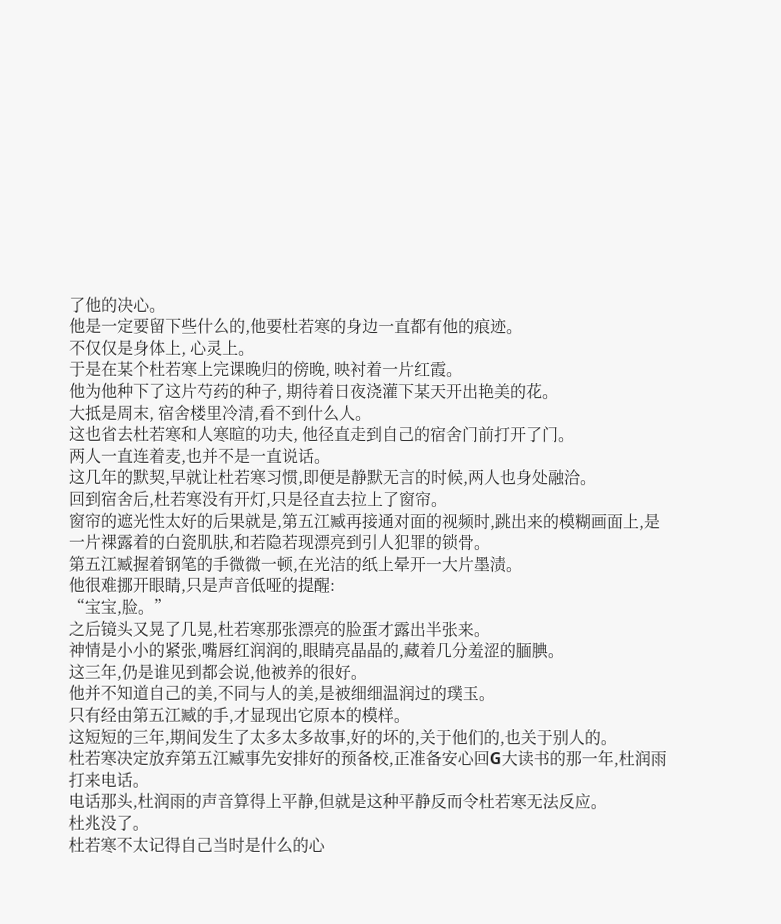了他的决心。
他是一定要留下些什么的,他要杜若寒的身边一直都有他的痕迹。
不仅仅是身体上, 心灵上。
于是在某个杜若寒上完课晚归的傍晚, 映衬着一片红霞。
他为他种下了这片芍药的种子, 期待着日夜浇灌下某天开出艳美的花。
大抵是周末, 宿舍楼里冷清,看不到什么人。
这也省去杜若寒和人寒暄的功夫, 他径直走到自己的宿舍门前打开了门。
两人一直连着麦,也并不是一直说话。
这几年的默契,早就让杜若寒习惯,即便是静默无言的时候,两人也身处融洽。
回到宿舍后,杜若寒没有开灯,只是径直去拉上了窗帘。
窗帘的遮光性太好的后果就是,第五江臧再接通对面的视频时,跳出来的模糊画面上,是一片裸露着的白瓷肌肤,和若隐若现漂亮到引人犯罪的锁骨。
第五江臧握着钢笔的手微微一顿,在光洁的纸上晕开一大片墨渍。
他很难挪开眼睛,只是声音低哑的提醒:
“宝宝,脸。”
之后镜头又晃了几晃,杜若寒那张漂亮的脸蛋才露出半张来。
神情是小小的紧张,嘴唇红润润的,眼睛亮晶晶的,藏着几分羞涩的腼腆。
这三年,仍是谁见到都会说,他被养的很好。
他并不知道自己的美,不同与人的美,是被细细温润过的璞玉。
只有经由第五江臧的手,才显现出它原本的模样。
这短短的三年,期间发生了太多太多故事,好的坏的,关于他们的,也关于别人的。
杜若寒决定放弃第五江臧事先安排好的预备校,正准备安心回G大读书的那一年,杜润雨打来电话。
电话那头,杜润雨的声音算得上平静,但就是这种平静反而令杜若寒无法反应。
杜兆没了。
杜若寒不太记得自己当时是什么的心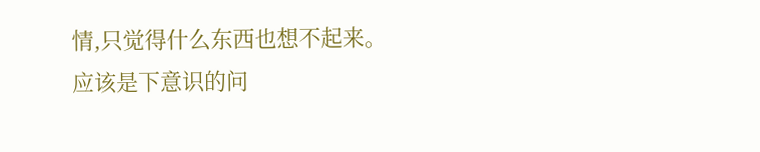情,只觉得什么东西也想不起来。
应该是下意识的问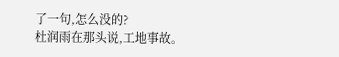了一句,怎么没的?
杜润雨在那头说,工地事故。